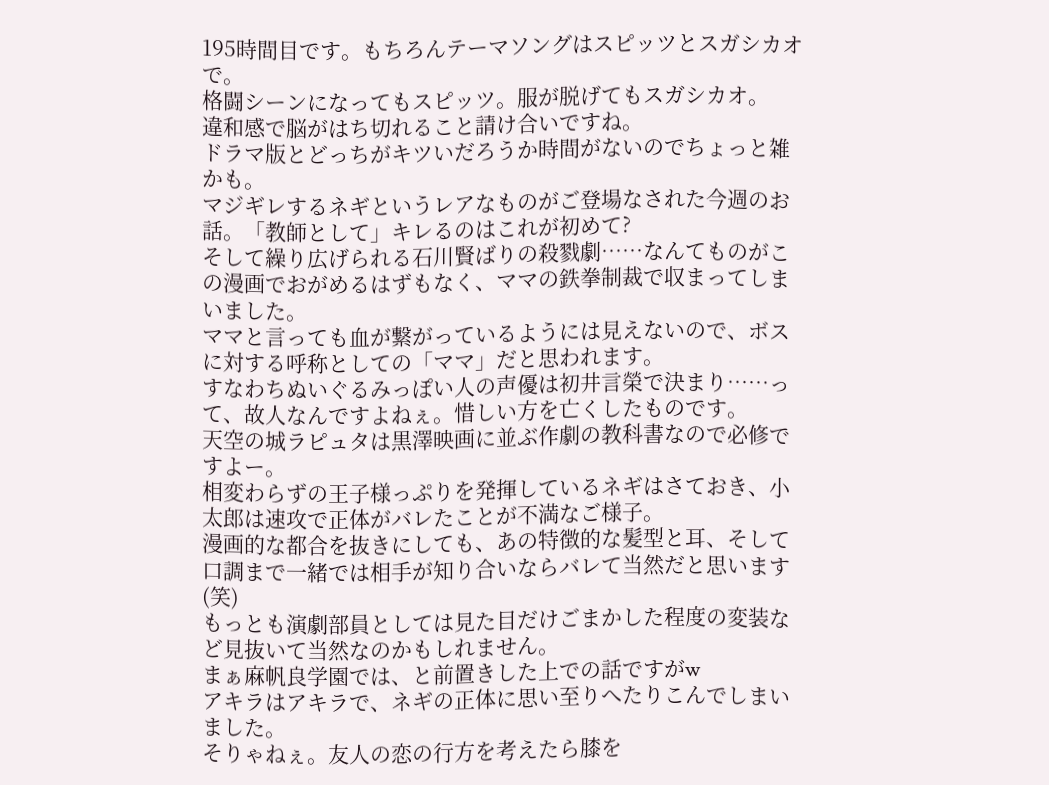195時間目です。もちろんテーマソングはスピッツとスガシカオで。
格闘シーンになってもスピッツ。服が脱げてもスガシカオ。
違和感で脳がはち切れること請け合いですね。
ドラマ版とどっちがキツいだろうか時間がないのでちょっと雑かも。
マジギレするネギというレアなものがご登場なされた今週のお話。「教師として」キレるのはこれが初めて?
そして繰り広げられる石川賢ばりの殺戮劇……なんてものがこの漫画でおがめるはずもなく、ママの鉄拳制裁で収まってしまいました。
ママと言っても血が繋がっているようには見えないので、ボスに対する呼称としての「ママ」だと思われます。
すなわちぬいぐるみっぽい人の声優は初井言榮で決まり……って、故人なんですよねぇ。惜しい方を亡くしたものです。
天空の城ラピュタは黒澤映画に並ぶ作劇の教科書なので必修ですよー。
相変わらずの王子様っぷりを発揮しているネギはさておき、小太郎は速攻で正体がバレたことが不満なご様子。
漫画的な都合を抜きにしても、あの特徴的な髪型と耳、そして口調まで一緒では相手が知り合いならバレて当然だと思います(笑)
もっとも演劇部員としては見た目だけごまかした程度の変装など見抜いて当然なのかもしれません。
まぁ麻帆良学園では、と前置きした上での話ですがw
アキラはアキラで、ネギの正体に思い至りへたりこんでしまいました。
そりゃねぇ。友人の恋の行方を考えたら膝を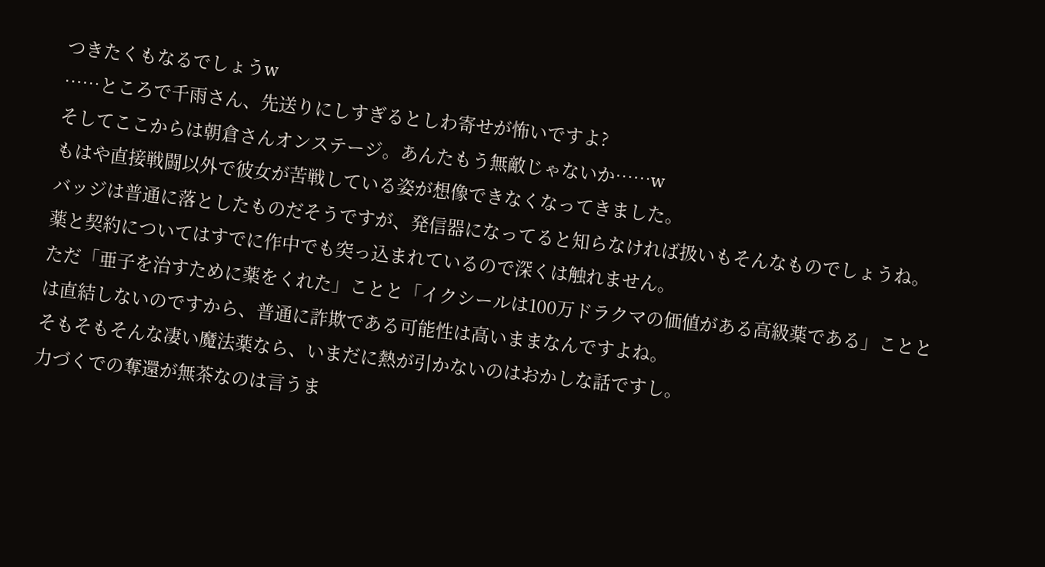つきたくもなるでしょうw
……ところで千雨さん、先送りにしすぎるとしわ寄せが怖いですよ?
そしてここからは朝倉さんオンステージ。あんたもう無敵じゃないか……w
もはや直接戦闘以外で彼女が苦戦している姿が想像できなくなってきました。
バッジは普通に落としたものだそうですが、発信器になってると知らなければ扱いもそんなものでしょうね。
薬と契約についてはすでに作中でも突っ込まれているので深くは触れません。
ただ「亜子を治すために薬をくれた」ことと「イクシールは100万ドラクマの価値がある高級薬である」こととは直結しないのですから、普通に詐欺である可能性は高いままなんですよね。
そもそもそんな凄い魔法薬なら、いまだに熱が引かないのはおかしな話ですし。
力づくでの奪還が無茶なのは言うま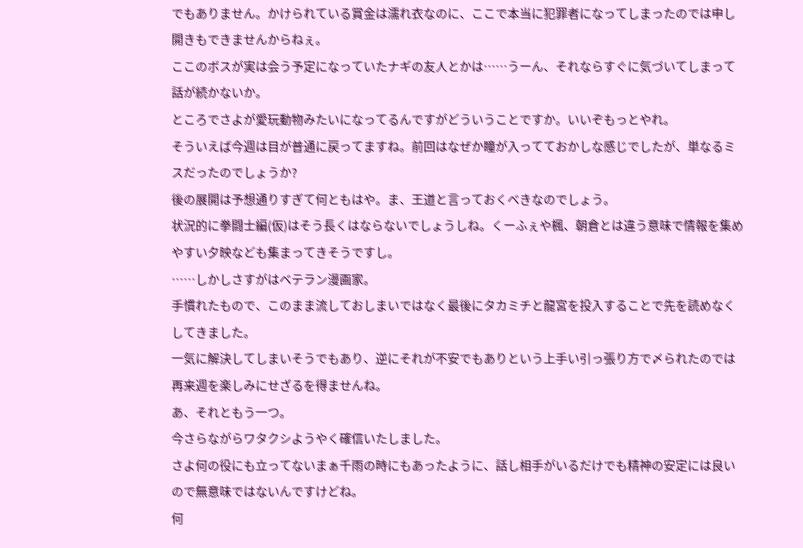でもありません。かけられている賞金は濡れ衣なのに、ここで本当に犯罪者になってしまったのでは申し開きもできませんからねぇ。
ここのボスが実は会う予定になっていたナギの友人とかは……うーん、それならすぐに気づいてしまって話が続かないか。
ところでさよが愛玩動物みたいになってるんですがどういうことですか。いいぞもっとやれ。
そういえば今週は目が普通に戻ってますね。前回はなぜか瞳が入ってておかしな感じでしたが、単なるミスだったのでしょうか?
後の展開は予想通りすぎて何ともはや。ま、王道と言っておくべきなのでしょう。
状況的に拳闘士編(仮)はそう長くはならないでしょうしね。くーふぇや楓、朝倉とは違う意味で情報を集めやすい夕映なども集まってきそうですし。
……しかしさすがはベテラン漫画家。
手慣れたもので、このまま流しておしまいではなく最後にタカミチと龍宮を投入することで先を読めなくしてきました。
一気に解決してしまいそうでもあり、逆にそれが不安でもありという上手い引っ張り方で〆られたのでは再来週を楽しみにせざるを得ませんね。
あ、それともう一つ。
今さらながらワタクシようやく確信いたしました。
さよ何の役にも立ってないまぁ千雨の時にもあったように、話し相手がいるだけでも精神の安定には良いので無意味ではないんですけどね。
何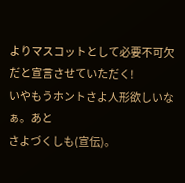よりマスコットとして必要不可欠だと宣言させていただく!
いやもうホントさよ人形欲しいなぁ。あと
さよづくしも(宣伝)。